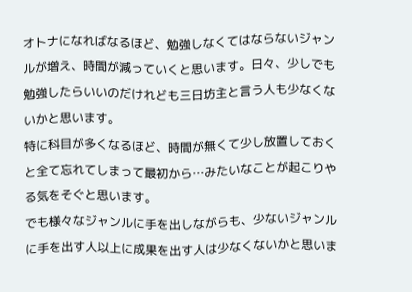オトナになればなるほど、勉強しなくてはならないジャンルが増え、時間が減っていくと思います。日々、少しでも勉強したらいいのだけれども三日坊主と言う人も少なくないかと思います。
特に科目が多くなるほど、時間が無くて少し放置しておくと全て忘れてしまって最初から…みたいなことが起こりやる気をそぐと思います。
でも様々なジャンルに手を出しながらも、少ないジャンルに手を出す人以上に成果を出す人は少なくないかと思いま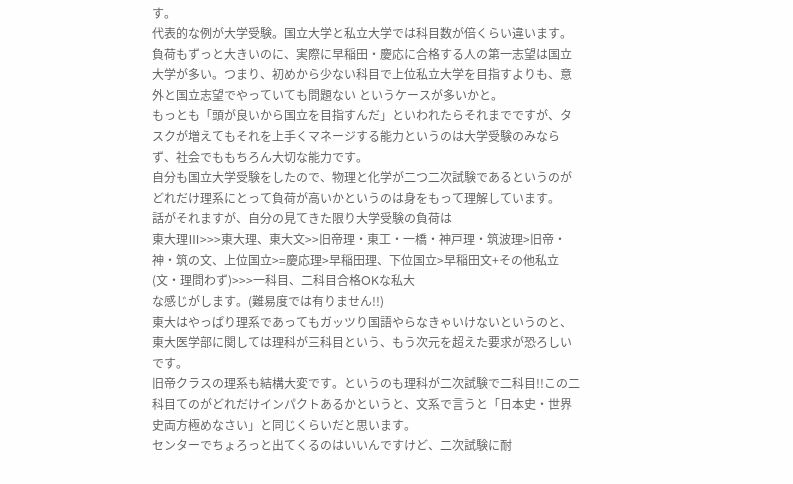す。
代表的な例が大学受験。国立大学と私立大学では科目数が倍くらい違います。負荷もずっと大きいのに、実際に早稲田・慶応に合格する人の第一志望は国立大学が多い。つまり、初めから少ない科目で上位私立大学を目指すよりも、意外と国立志望でやっていても問題ない というケースが多いかと。
もっとも「頭が良いから国立を目指すんだ」といわれたらそれまでですが、タスクが増えてもそれを上手くマネージする能力というのは大学受験のみならず、社会でももちろん大切な能力です。
自分も国立大学受験をしたので、物理と化学が二つ二次試験であるというのがどれだけ理系にとって負荷が高いかというのは身をもって理解しています。
話がそれますが、自分の見てきた限り大学受験の負荷は
東大理Ⅲ>>>東大理、東大文>>旧帝理・東工・一橋・神戸理・筑波理>旧帝・神・筑の文、上位国立>=慶応理>早稲田理、下位国立>早稲田文+その他私立(文・理問わず)>>>一科目、二科目合格OKな私大
な感じがします。(難易度では有りません!!)
東大はやっぱり理系であってもガッツり国語やらなきゃいけないというのと、東大医学部に関しては理科が三科目という、もう次元を超えた要求が恐ろしいです。
旧帝クラスの理系も結構大変です。というのも理科が二次試験で二科目!!この二科目てのがどれだけインパクトあるかというと、文系で言うと「日本史・世界史両方極めなさい」と同じくらいだと思います。
センターでちょろっと出てくるのはいいんですけど、二次試験に耐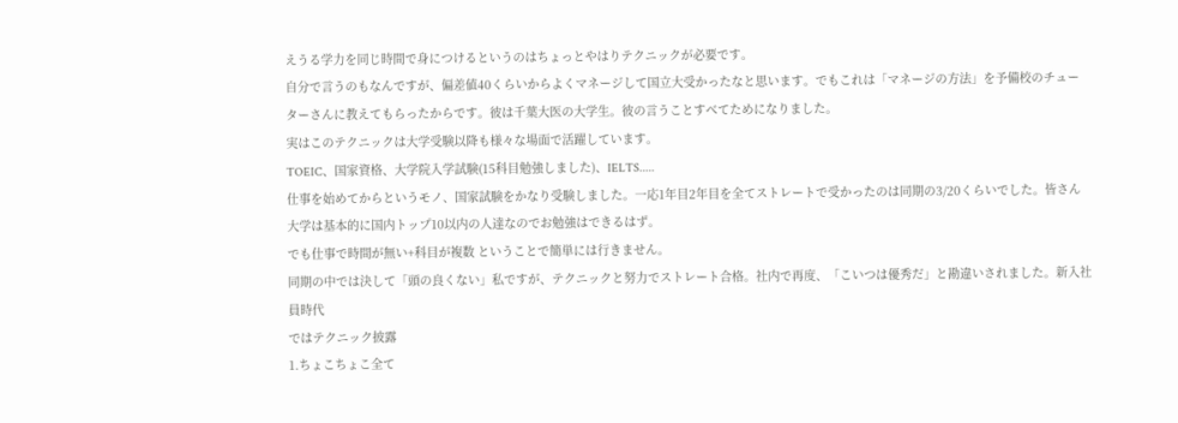えうる学力を同じ時間で身につけるというのはちょっとやはりテクニックが必要です。
自分で言うのもなんですが、偏差値40くらいからよくマネージして国立大受かったなと思います。でもこれは「マネージの方法」を予備校のチューターさんに教えてもらったからです。彼は千葉大医の大学生。彼の言うことすべてためになりました。
実はこのテクニックは大学受験以降も様々な場面で活躍しています。
TOEIC、国家資格、大学院入学試験(15科目勉強しました)、IELTS.....
仕事を始めてからというモノ、国家試験をかなり受験しました。一応1年目2年目を全てストレートで受かったのは同期の3/20くらいでした。皆さん大学は基本的に国内トップ10以内の人達なのでお勉強はできるはず。
でも仕事で時間が無い+科目が複数 ということで簡単には行きません。
同期の中では決して「頭の良くない」私ですが、テクニックと努力でストレート合格。社内で再度、「こいつは優秀だ」と勘違いされました。新入社員時代
ではテクニック披露
1.ちょこちょこ全て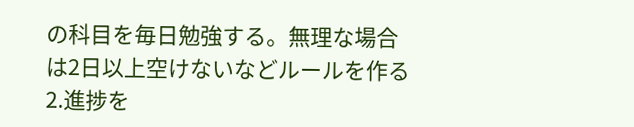の科目を毎日勉強する。無理な場合は2日以上空けないなどルールを作る
2.進捗を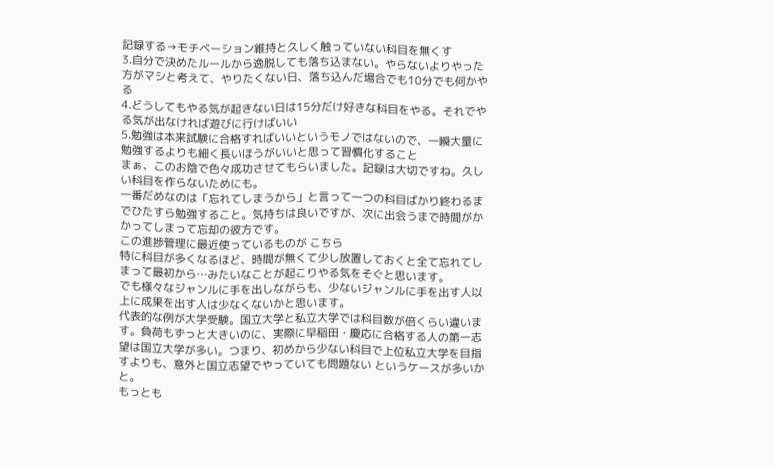記録する→モチベーション維持と久しく触っていない科目を無くす
3.自分で決めたルールから逸脱しても落ち込まない。やらないよりやった方がマシと考えて、やりたくない日、落ち込んだ場合でも10分でも何かやる
4.どうしてもやる気が起きない日は15分だけ好きな科目をやる。それでやる気が出なければ遊びに行けばいい
5.勉強は本来試験に合格すればいいというモノではないので、一瞬大量に勉強するよりも細く長いほうがいいと思って習慣化すること
まぁ、このお陰で色々成功させてもらいました。記録は大切ですね。久しい科目を作らないためにも。
一番だめなのは「忘れてしまうから」と言って一つの科目ばかり終わるまでひたすら勉強すること。気持ちは良いですが、次に出会うまで時間がかかってしまって忘却の彼方です。
この進捗管理に最近使っているものが こちら
特に科目が多くなるほど、時間が無くて少し放置しておくと全て忘れてしまって最初から…みたいなことが起こりやる気をそぐと思います。
でも様々なジャンルに手を出しながらも、少ないジャンルに手を出す人以上に成果を出す人は少なくないかと思います。
代表的な例が大学受験。国立大学と私立大学では科目数が倍くらい違います。負荷もずっと大きいのに、実際に早稲田・慶応に合格する人の第一志望は国立大学が多い。つまり、初めから少ない科目で上位私立大学を目指すよりも、意外と国立志望でやっていても問題ない というケースが多いかと。
もっとも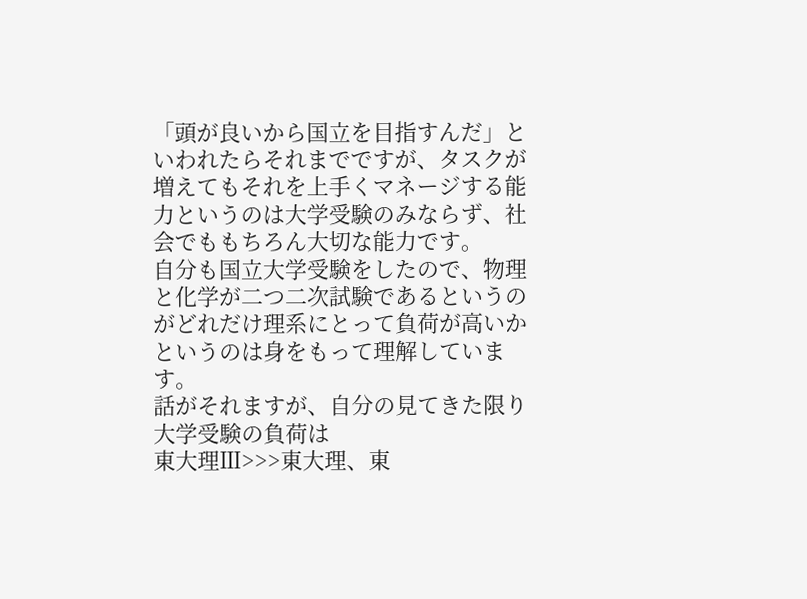「頭が良いから国立を目指すんだ」といわれたらそれまでですが、タスクが増えてもそれを上手くマネージする能力というのは大学受験のみならず、社会でももちろん大切な能力です。
自分も国立大学受験をしたので、物理と化学が二つ二次試験であるというのがどれだけ理系にとって負荷が高いかというのは身をもって理解しています。
話がそれますが、自分の見てきた限り大学受験の負荷は
東大理Ⅲ>>>東大理、東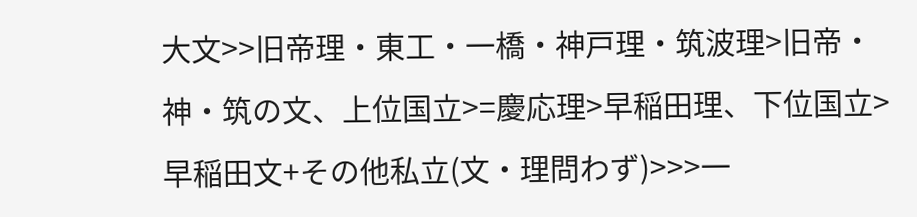大文>>旧帝理・東工・一橋・神戸理・筑波理>旧帝・神・筑の文、上位国立>=慶応理>早稲田理、下位国立>早稲田文+その他私立(文・理問わず)>>>一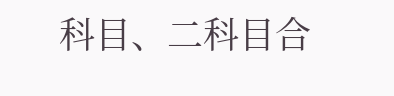科目、二科目合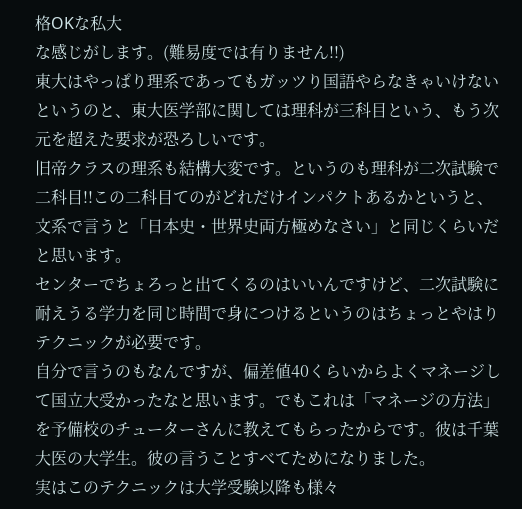格OKな私大
な感じがします。(難易度では有りません!!)
東大はやっぱり理系であってもガッツり国語やらなきゃいけないというのと、東大医学部に関しては理科が三科目という、もう次元を超えた要求が恐ろしいです。
旧帝クラスの理系も結構大変です。というのも理科が二次試験で二科目!!この二科目てのがどれだけインパクトあるかというと、文系で言うと「日本史・世界史両方極めなさい」と同じくらいだと思います。
センターでちょろっと出てくるのはいいんですけど、二次試験に耐えうる学力を同じ時間で身につけるというのはちょっとやはりテクニックが必要です。
自分で言うのもなんですが、偏差値40くらいからよくマネージして国立大受かったなと思います。でもこれは「マネージの方法」を予備校のチューターさんに教えてもらったからです。彼は千葉大医の大学生。彼の言うことすべてためになりました。
実はこのテクニックは大学受験以降も様々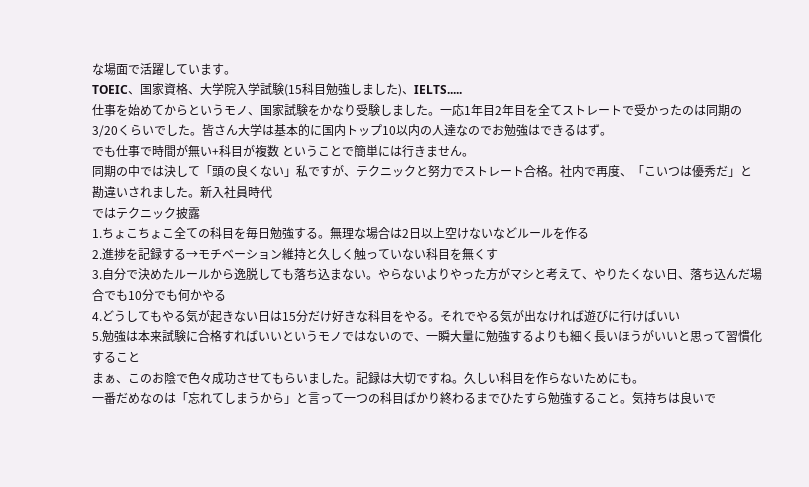な場面で活躍しています。
TOEIC、国家資格、大学院入学試験(15科目勉強しました)、IELTS.....
仕事を始めてからというモノ、国家試験をかなり受験しました。一応1年目2年目を全てストレートで受かったのは同期の3/20くらいでした。皆さん大学は基本的に国内トップ10以内の人達なのでお勉強はできるはず。
でも仕事で時間が無い+科目が複数 ということで簡単には行きません。
同期の中では決して「頭の良くない」私ですが、テクニックと努力でストレート合格。社内で再度、「こいつは優秀だ」と勘違いされました。新入社員時代
ではテクニック披露
1.ちょこちょこ全ての科目を毎日勉強する。無理な場合は2日以上空けないなどルールを作る
2.進捗を記録する→モチベーション維持と久しく触っていない科目を無くす
3.自分で決めたルールから逸脱しても落ち込まない。やらないよりやった方がマシと考えて、やりたくない日、落ち込んだ場合でも10分でも何かやる
4.どうしてもやる気が起きない日は15分だけ好きな科目をやる。それでやる気が出なければ遊びに行けばいい
5.勉強は本来試験に合格すればいいというモノではないので、一瞬大量に勉強するよりも細く長いほうがいいと思って習慣化すること
まぁ、このお陰で色々成功させてもらいました。記録は大切ですね。久しい科目を作らないためにも。
一番だめなのは「忘れてしまうから」と言って一つの科目ばかり終わるまでひたすら勉強すること。気持ちは良いで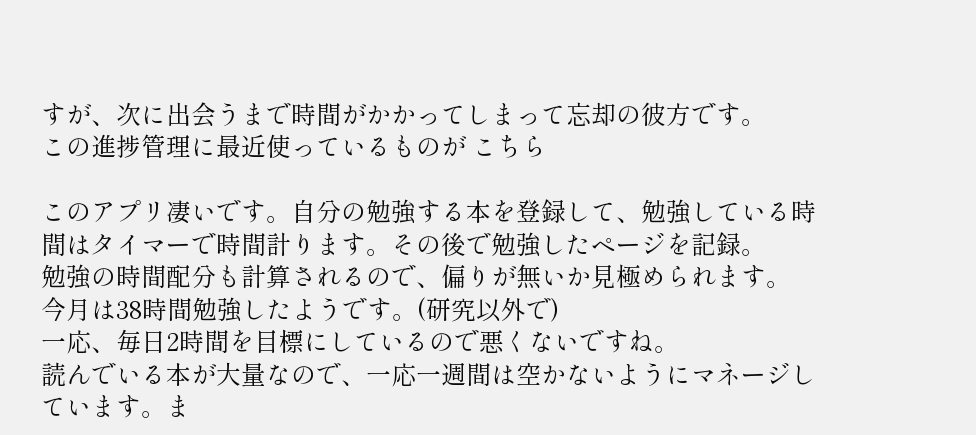すが、次に出会うまで時間がかかってしまって忘却の彼方です。
この進捗管理に最近使っているものが こちら

このアプリ凄いです。自分の勉強する本を登録して、勉強している時間はタイマーで時間計ります。その後で勉強したページを記録。
勉強の時間配分も計算されるので、偏りが無いか見極められます。
今月は38時間勉強したようです。(研究以外で)
一応、毎日2時間を目標にしているので悪くないですね。
読んでいる本が大量なので、一応一週間は空かないようにマネージしています。ま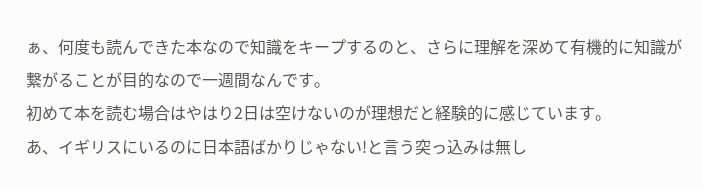ぁ、何度も読んできた本なので知識をキープするのと、さらに理解を深めて有機的に知識が繋がることが目的なので一週間なんです。
初めて本を読む場合はやはり2日は空けないのが理想だと経験的に感じています。
あ、イギリスにいるのに日本語ばかりじゃない!と言う突っ込みは無し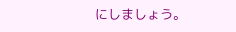にしましょう。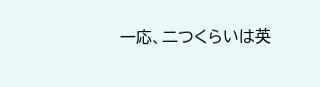一応、二つくらいは英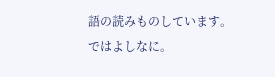語の読みものしています。
ではよしなに。